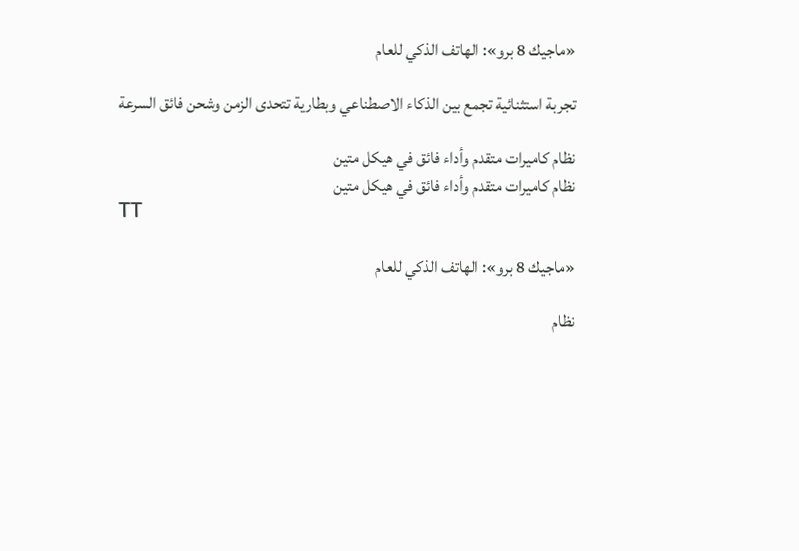«ماجيك 8 برو»: الهاتف الذكي للعام

تجربة استثنائية تجمع بين الذكاء الاصطناعي وبطارية تتحدى الزمن وشحن فائق السرعة

نظام كاميرات متقدم وأداء فائق في هيكل متين
نظام كاميرات متقدم وأداء فائق في هيكل متين
TT

«ماجيك 8 برو»: الهاتف الذكي للعام

نظام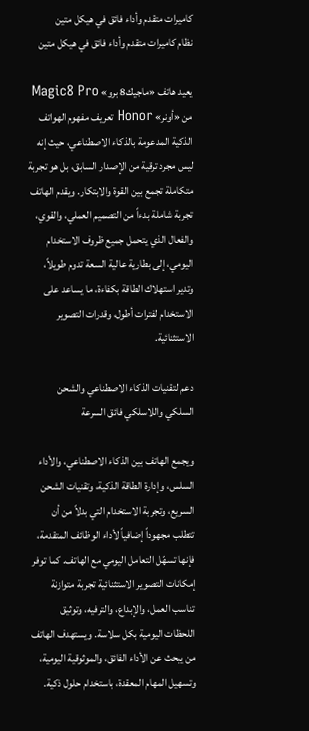كاميرات متقدم وأداء فائق في هيكل متين
نظام كاميرات متقدم وأداء فائق في هيكل متين

يعيد هاتف «ماجيك8 برو» Magic8 Pro من «أونر» Honor تعريف مفهوم الهواتف الذكية المدعومة بالذكاء الاصطناعي، حيث إنه ليس مجرد ترقية من الإصدار السابق، بل هو تجربة متكاملة تجمع بين القوة والابتكار. ويقدم الهاتف تجربة شاملة بدءاً من التصميم العملي، والقوي، والفعال الذي يتحمل جميع ظروف الاستخدام اليومي، إلى بطارية عالية السعة تدوم طويلاً، وتدير استهلاك الطاقة بكفاءة، ما يساعد على الاستخدام لفترات أطول، وقدرات التصوير الاستثنائية.

دعم لتقنيات الذكاء الاصطناعي والشحن السلكي واللاسلكي فائق السرعة

ويجمع الهاتف بين الذكاء الاصطناعي، والأداء السلس، وإدارة الطاقة الذكية، وتقنيات الشحن السريع، وتجربة الاستخدام التي بدلاً من أن تتطلب مجهوداً إضافياً لأداء الوظائف المتقدمة، فإنها تسهّل التعامل اليومي مع الهاتف. كما توفر إمكانات التصوير الاستثنائية تجربة متوازنة تناسب العمل، والإبداع، والترفيه، وتوثيق اللحظات اليومية بكل سلاسة. ويستهدف الهاتف من يبحث عن الأداء الفائق، والموثوقية اليومية، وتسهيل المهام المعقدة، باستخدام حلول ذكية.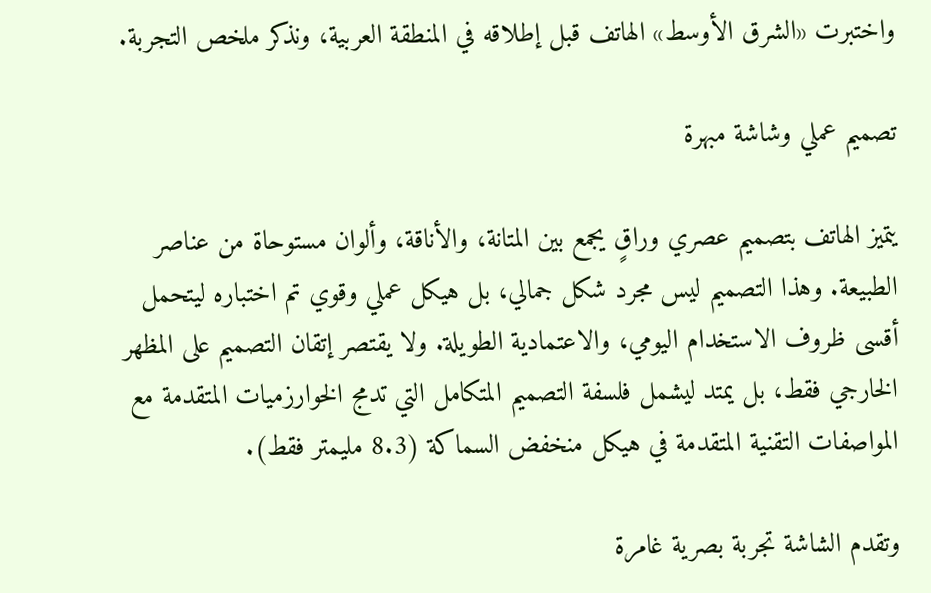واختبرت «الشرق الأوسط» الهاتف قبل إطلاقه في المنطقة العربية، ونذكر ملخص التجربة.

تصميم عملي وشاشة مبهرة

يتميز الهاتف بتصميم عصري وراقٍ يجمع بين المتانة، والأناقة، وألوان مستوحاة من عناصر الطبيعة. وهذا التصميم ليس مجرد شكل جمالي، بل هيكل عملي وقوي تم اختباره ليتحمل أقسى ظروف الاستخدام اليومي، والاعتمادية الطويلة. ولا يقتصر إتقان التصميم على المظهر الخارجي فقط، بل يمتد ليشمل فلسفة التصميم المتكامل التي تدمج الخوارزميات المتقدمة مع المواصفات التقنية المتقدمة في هيكل منخفض السماكة (8.3 مليمتر فقط).

وتقدم الشاشة تجربة بصرية غامرة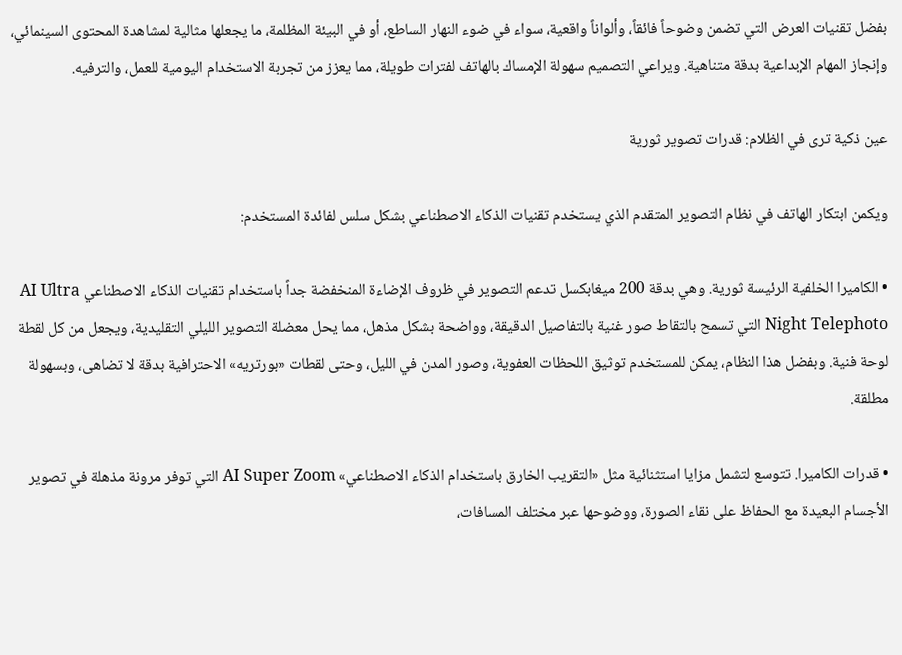بفضل تقنيات العرض التي تضمن وضوحاً فائقاً، وألواناً واقعية، سواء في ضوء النهار الساطع، أو في البيئة المظلمة، ما يجعلها مثالية لمشاهدة المحتوى السينمائي، وإنجاز المهام الإبداعية بدقة متناهية. ويراعي التصميم سهولة الإمساك بالهاتف لفترات طويلة، مما يعزز من تجربة الاستخدام اليومية للعمل، والترفيه.

عين ذكية ترى في الظلام: قدرات تصوير ثورية

ويكمن ابتكار الهاتف في نظام التصوير المتقدم الذي يستخدم تقنيات الذكاء الاصطناعي بشكل سلس لفائدة المستخدم:

• الكاميرا الخلفية الرئيسة ثورية. وهي بدقة 200 ميغابكسل تدعم التصوير في ظروف الإضاءة المنخفضة جداً باستخدام تقنيات الذكاء الاصطناعي AI Ultra Night Telephoto التي تسمح بالتقاط صور غنية بالتفاصيل الدقيقة، وواضحة بشكل مذهل، مما يحل معضلة التصوير الليلي التقليدية، ويجعل من كل لقطة لوحة فنية. وبفضل هذا النظام، يمكن للمستخدم توثيق اللحظات العفوية، وصور المدن في الليل، وحتى لقطات «بورتريه» الاحترافية بدقة لا تضاهى، وبسهولة مطلقة.

• قدرات الكاميرا. تتوسع لتشمل مزايا استثنائية مثل «التقريب الخارق باستخدام الذكاء الاصطناعي» AI Super Zoom التي توفر مرونة مذهلة في تصوير الأجسام البعيدة مع الحفاظ على نقاء الصورة، ووضوحها عبر مختلف المسافات،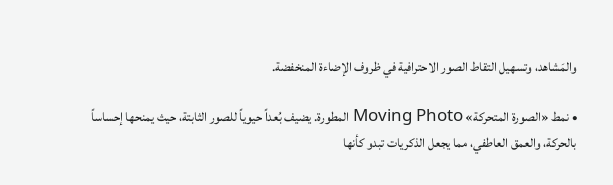والمَشاهد، وتسهيل التقاط الصور الاحترافية في ظروف الإضاءة المنخفضة.

• نمط «الصورة المتحركة» Moving Photo المطورة. يضيف بُعداً حيوياً للصور الثابتة، حيث يمنحها إحساساً بالحركة، والعمق العاطفي، مما يجعل الذكريات تبدو كأنها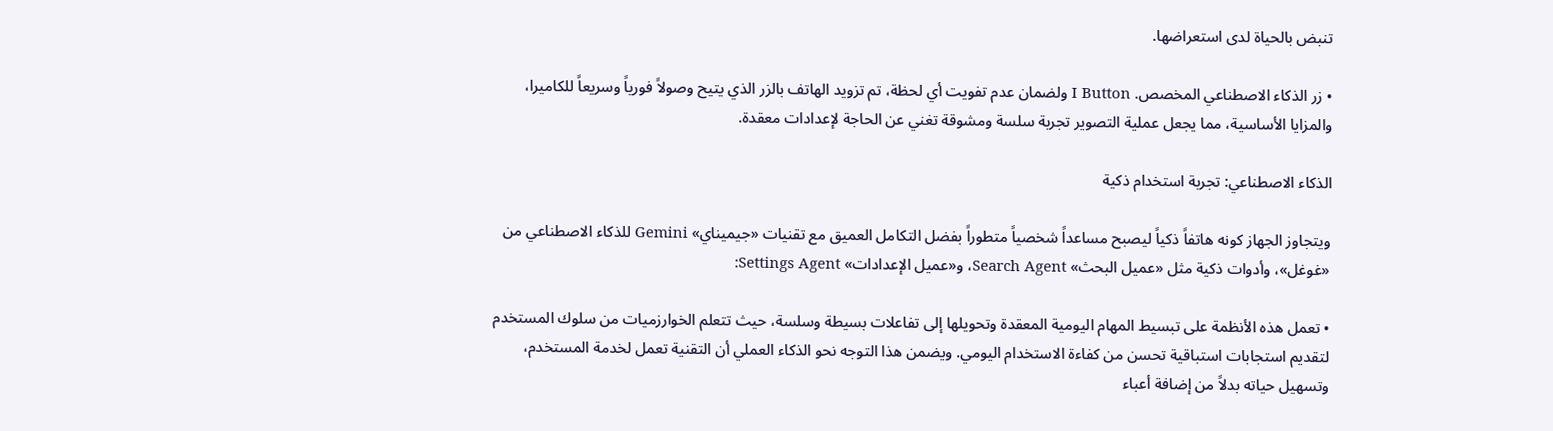تنبض بالحياة لدى استعراضها.

• زر الذكاء الاصطناعي المخصص. I Button ولضمان عدم تفويت أي لحظة، تم تزويد الهاتف بالزر الذي يتيح وصولاً فورياً وسريعاً للكاميرا، والمزايا الأساسية، مما يجعل عملية التصوير تجربة سلسة ومشوقة تغني عن الحاجة لإعدادات معقدة.

الذكاء الاصطناعي: تجربة استخدام ذكية

ويتجاوز الجهاز كونه هاتفاً ذكياً ليصبح مساعداً شخصياً متطوراً بفضل التكامل العميق مع تقنيات «جيميناي» Gemini للذكاء الاصطناعي من «غوغل»، وأدوات ذكية مثل «عميل البحث» Search Agent، و«عميل الإعدادات» Settings Agent:

• تعمل هذه الأنظمة على تبسيط المهام اليومية المعقدة وتحويلها إلى تفاعلات بسيطة وسلسة، حيث تتعلم الخوارزميات من سلوك المستخدم لتقديم استجابات استباقية تحسن من كفاءة الاستخدام اليومي. ويضمن هذا التوجه نحو الذكاء العملي أن التقنية تعمل لخدمة المستخدم، وتسهيل حياته بدلاً من إضافة أعباء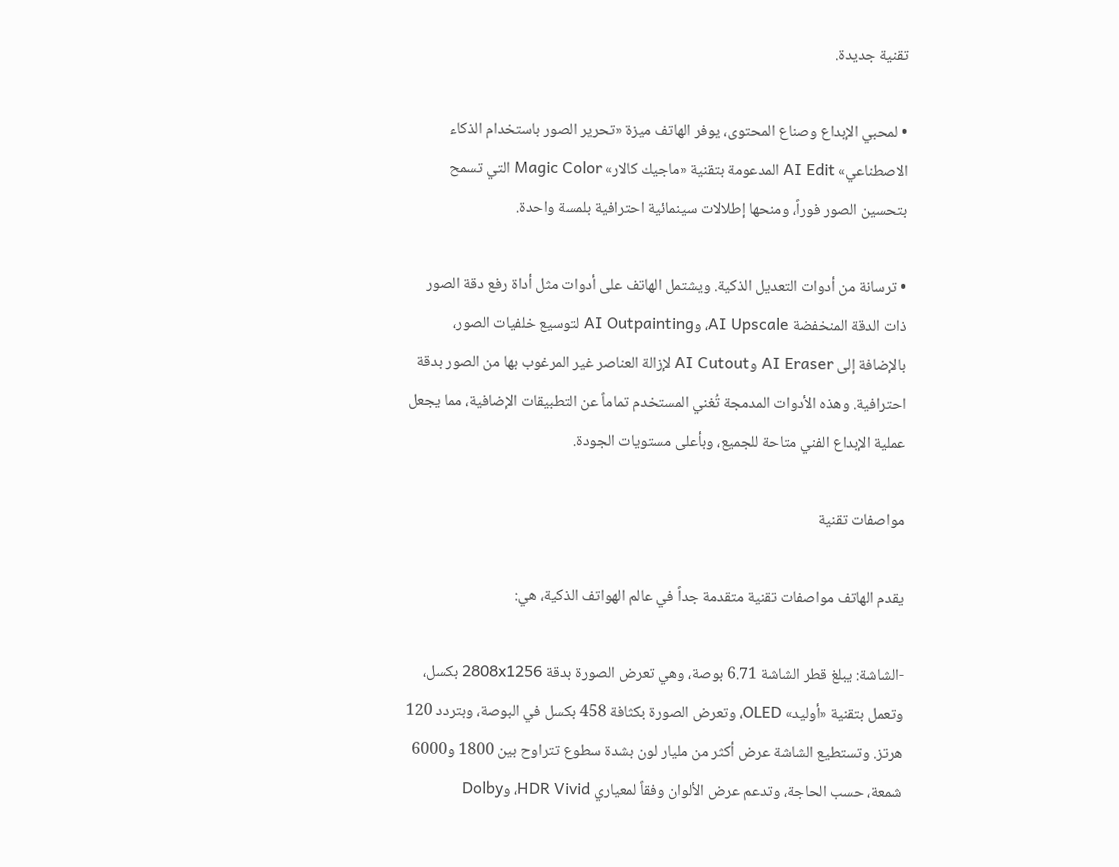تقنية جديدة.

• لمحبي الإبداع وصناع المحتوى، يوفر الهاتف ميزة «تحرير الصور باستخدام الذكاء الاصطناعي» AI Edit المدعومة بتقنية «ماجيك كالار» Magic Color التي تسمح بتحسين الصور فوراً، ومنحها إطلالات سينمائية احترافية بلمسة واحدة.

• ترسانة من أدوات التعديل الذكية. ويشتمل الهاتف على أدوات مثل أداة رفع دقة الصور ذات الدقة المنخفضة AI Upscale، وAI Outpainting لتوسيع خلفيات الصور، بالإضافة إلى AI Eraser وAI Cutout لإزالة العناصر غير المرغوب بها من الصور بدقة احترافية. وهذه الأدوات المدمجة تُغني المستخدم تماماً عن التطبيقات الإضافية، مما يجعل عملية الإبداع الفني متاحة للجميع، وبأعلى مستويات الجودة.

مواصفات تقنية

يقدم الهاتف مواصفات تقنية متقدمة جداً في عالم الهواتف الذكية، هي:

-الشاشة: يبلغ قطر الشاشة 6.71 بوصة، وهي تعرض الصورة بدقة 2808x1256 بكسل، وتعمل بتقنية «أوليد» OLED، وتعرض الصورة بكثافة 458 بكسل في البوصة، وبتردد 120 هرتز. وتستطيع الشاشة عرض أكثر من مليار لون بشدة سطوع تتراوح بين 1800 و6000 شمعة، حسب الحاجة، وتدعم عرض الألوان وفقاً لمعياري HDR Vivid، وDolby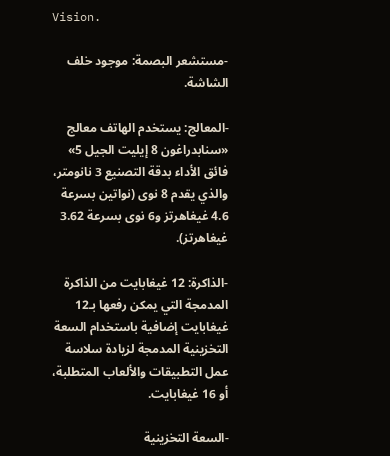Vision.

-مستشعر البصمة: موجود خلف الشاشة.

-المعالج: يستخدم الهاتف معالج «سنابدراغون 8 إيليت الجيل 5» فائق الأداء بدقة التصنيع 3 نانومتر، والذي يقدم 8 نوى (نواتين بسرعة 4.6 غيغاهرتز و6 نوى بسرعة 3.62 غيغاهرتز).

-الذاكرة: 12 غيغابايت من الذاكرة المدمجة التي يمكن رفعها بـ12 غيغابايت إضافية باستخدام السعة التخزينية المدمجة لزيادة سلاسة عمل التطبيقات والألعاب المتطلبة، أو 16 غيغابايت.

-السعة التخزينية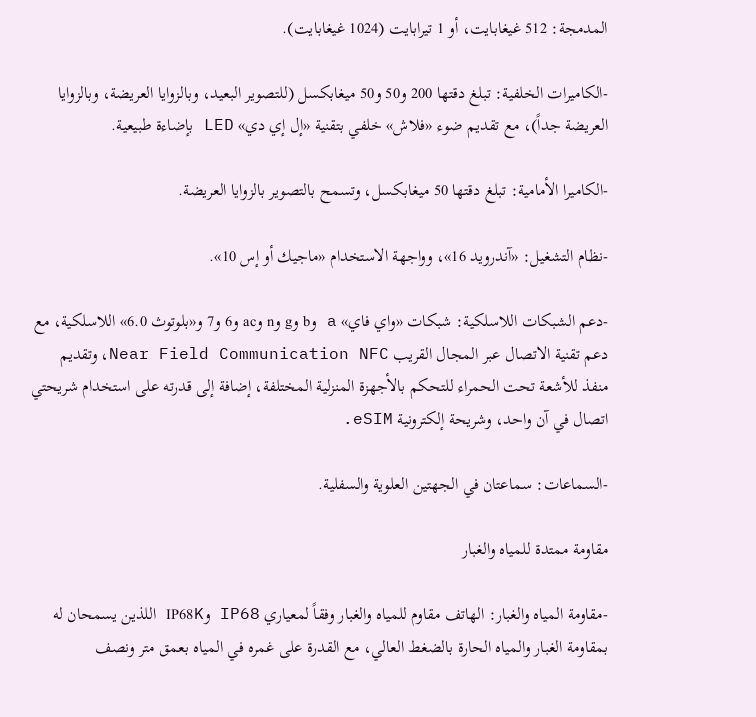المدمجة: 512 غيغابايت، أو 1 تيرابايت (1024 غيغابايت).

-الكاميرات الخلفية: تبلغ دقتها 200 و50 و50 ميغابكسل (للتصوير البعيد، وبالزوايا العريضة، وبالزوايا العريضة جداً)، مع تقديم ضوء «فلاش» خلفي بتقنية «إل إي دي» LED بإضاءة طبيعية.

-الكاميرا الأمامية: تبلغ دقتها 50 ميغابكسل، وتسمح بالتصوير بالزوايا العريضة.

-نظام التشغيل: «آندرويد 16»، وواجهة الاستخدام «ماجيك أو إس 10».

-دعم الشبكات اللاسلكية: شبكات «واي فاي» a وb وg وn وac و6 و7 و«بلوتوث 6.0» اللاسلكية، مع دعم تقنية الاتصال عبر المجال القريب Near Field Communication NFC، وتقديم منفذ للأشعة تحت الحمراء للتحكم بالأجهزة المنزلية المختلفة، إضافة إلى قدرته على استخدام شريحتي اتصال في آن واحد، وشريحة إلكترونية eSIM.

-السماعات: سماعتان في الجهتين العلوية والسفلية.

مقاومة ممتدة للمياه والغبار

-مقاومة المياه والغبار: الهاتف مقاوم للمياه والغبار وفقاً لمعياري IP68 وIP68K اللذين يسمحان له بمقاومة الغبار والمياه الحارة بالضغط العالي، مع القدرة على غمره في المياه بعمق متر ونصف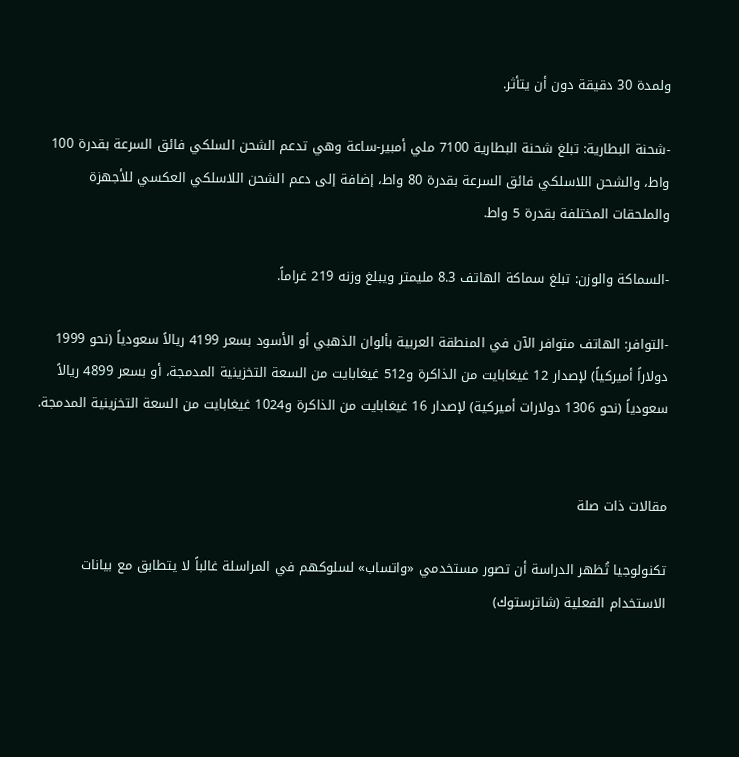ولمدة 30 دقيقة دون أن يتأثر.

-شحنة البطارية: تبلغ شحنة البطارية 7100 ملي أمبير-ساعة وهي تدعم الشحن السلكي فائق السرعة بقدرة 100 واط، والشحن اللاسلكي فائق السرعة بقدرة 80 واط، إضافة إلى دعم الشحن اللاسلكي العكسي للأجهزة والملحقات المختلفة بقدرة 5 واط.

-السماكة والوزن: تبلغ سماكة الهاتف 8.3 مليمتر ويبلغ وزنه 219 غراماً.

-التوافر: الهاتف متوافر الآن في المنطقة العربية بألوان الذهبي أو الأسود بسعر 4199 ريالاً سعودياً (نحو 1999 دولاراً أميركياً) لإصدار 12 غيغابايت من الذاكرة و512 غيغابايت من السعة التخزينية المدمجة، أو بسعر 4899 ريالاً سعودياً (نحو 1306 دولارات أميركية) لإصدار 16 غيغابايت من الذاكرة و1024 غيغابايت من السعة التخزينية المدمجة.


مقالات ذات صلة

تكنولوجيا تُظهر الدراسة أن تصور مستخدمي «واتساب» لسلوكهم في المراسلة غالباً لا يتطابق مع بيانات الاستخدام الفعلية (شاترستوك)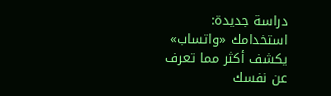دراسة جديدة: استخدامك «واتساب» يكشف أكثر مما تعرف عن نفسك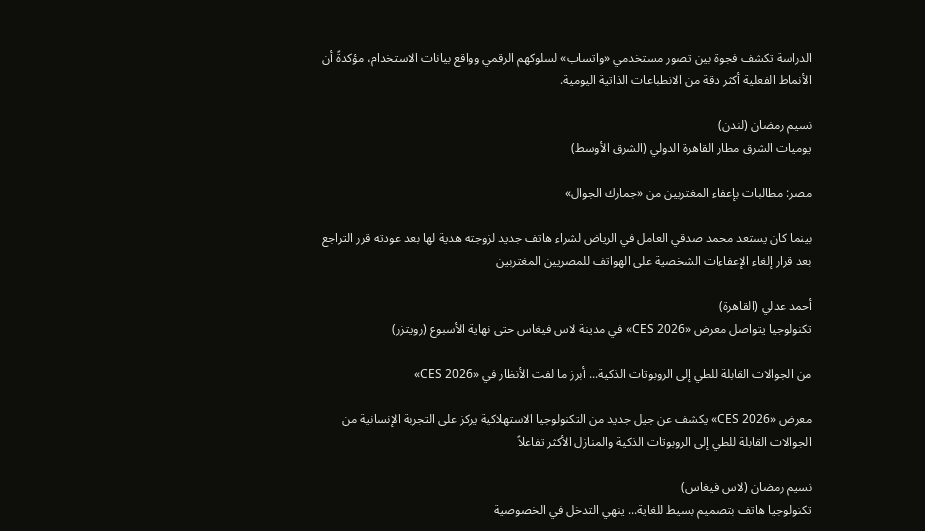الدراسة تكشف فجوة بين تصور مستخدمي «واتساب» لسلوكهم الرقمي وواقع بيانات الاستخدام، مؤكدةً أن الأنماط الفعلية أكثر دقة من الانطباعات الذاتية اليومية.

نسيم رمضان (لندن)
يوميات الشرق مطار القاهرة الدولي (الشرق الأوسط)

مصر: مطالبات بإعفاء المغتربين من «جمارك الجوال»

بينما كان يستعد محمد صدقي العامل في الرياض لشراء هاتف جديد لزوجته هدية لها بعد عودته قرر التراجع بعد قرار إلغاء الإعفاءات الشخصية على الهواتف للمصريين المغتربين

أحمد عدلي (القاهرة)
تكنولوجيا يتواصل معرض «CES 2026» في مدينة لاس فيغاس حتى نهاية الأسبوع (رويتزر)

من الجوالات القابلة للطي إلى الروبوتات الذكية... أبرز ما لفت الأنظار في «CES 2026»

معرض «CES 2026» يكشف عن جيل جديد من التكنولوجيا الاستهلاكية يركز على التجربة الإنسانية من الجوالات القابلة للطي إلى الروبوتات الذكية والمنازل الأكثر تفاعلاً

نسيم رمضان (لاس فيغاس)
تكنولوجيا هاتف بتصميم بسيط للغاية... ينهي التدخل في الخصوصية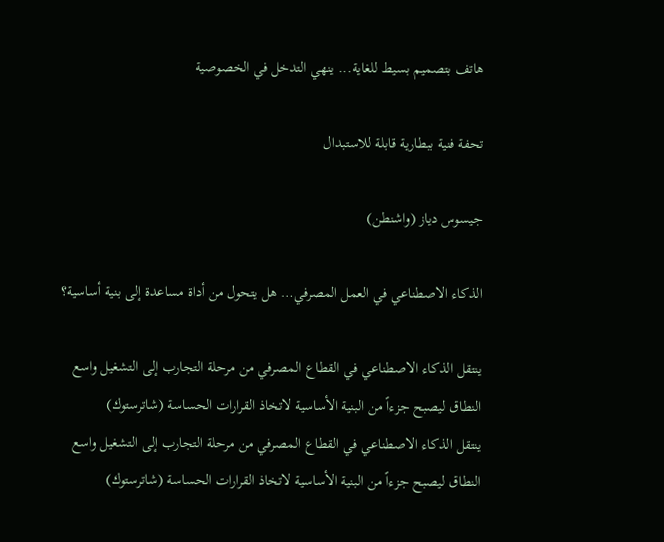هاتف بتصميم بسيط للغاية... ينهي التدخل في الخصوصية

تحفة فنية ببطارية قابلة للاستبدال

جيسوس دياز (واشنطن)

الذكاء الاصطناعي في العمل المصرفي… هل يتحول من أداة مساعدة إلى بنية أساسية؟

ينتقل الذكاء الاصطناعي في القطاع المصرفي من مرحلة التجارب إلى التشغيل واسع النطاق ليصبح جزءاً من البنية الأساسية لاتخاذ القرارات الحساسة (شاترستوك)
ينتقل الذكاء الاصطناعي في القطاع المصرفي من مرحلة التجارب إلى التشغيل واسع النطاق ليصبح جزءاً من البنية الأساسية لاتخاذ القرارات الحساسة (شاترستوك)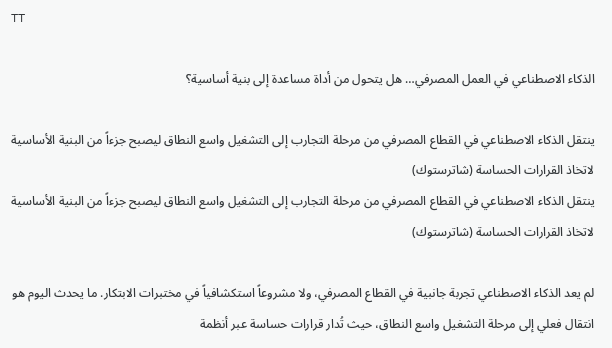TT

الذكاء الاصطناعي في العمل المصرفي… هل يتحول من أداة مساعدة إلى بنية أساسية؟

ينتقل الذكاء الاصطناعي في القطاع المصرفي من مرحلة التجارب إلى التشغيل واسع النطاق ليصبح جزءاً من البنية الأساسية لاتخاذ القرارات الحساسة (شاترستوك)
ينتقل الذكاء الاصطناعي في القطاع المصرفي من مرحلة التجارب إلى التشغيل واسع النطاق ليصبح جزءاً من البنية الأساسية لاتخاذ القرارات الحساسة (شاترستوك)

لم يعد الذكاء الاصطناعي تجربة جانبية في القطاع المصرفي، ولا مشروعاً استكشافياً في مختبرات الابتكار. ما يحدث اليوم هو انتقال فعلي إلى مرحلة التشغيل واسع النطاق، حيث تُدار قرارات حساسة عبر أنظمة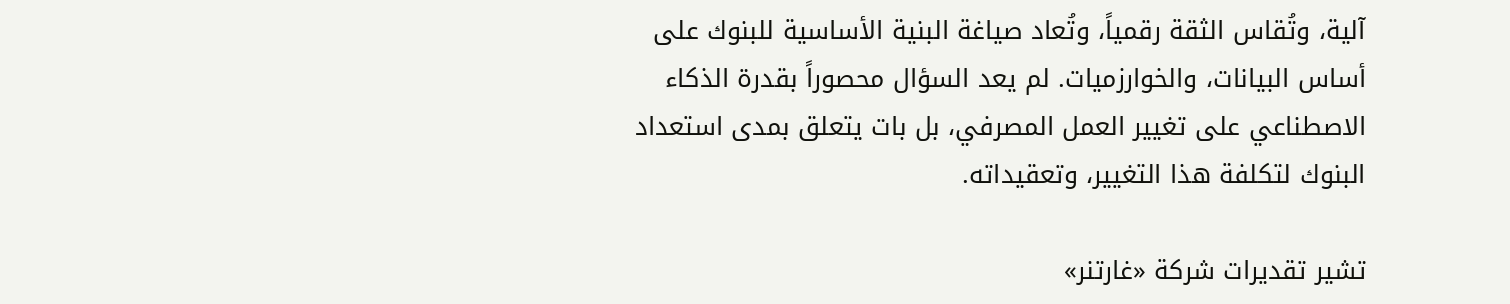آلية، وتُقاس الثقة رقمياً، وتُعاد صياغة البنية الأساسية للبنوك على أساس البيانات، والخوارزميات. لم يعد السؤال محصوراً بقدرة الذكاء الاصطناعي على تغيير العمل المصرفي، بل بات يتعلق بمدى استعداد البنوك لتكلفة هذا التغيير، وتعقيداته.

تشير تقديرات شركة «غارتنر»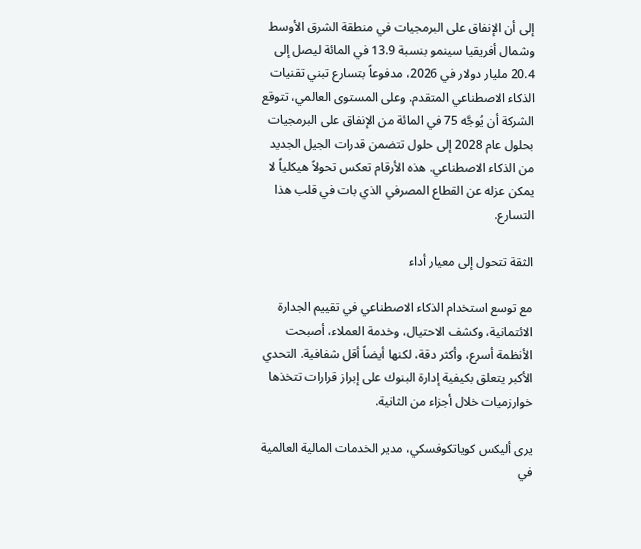إلى أن الإنفاق على البرمجيات في منطقة الشرق الأوسط وشمال أفريقيا سينمو بنسبة 13.9 في المائة ليصل إلى 20.4 مليار دولار في 2026، مدفوعاً بتسارع تبني تقنيات الذكاء الاصطناعي المتقدم. وعلى المستوى العالمي، تتوقع الشركة أن يُوجَّه 75 في المائة من الإنفاق على البرمجيات بحلول عام 2028 إلى حلول تتضمن قدرات الجيل الجديد من الذكاء الاصطناعي. هذه الأرقام تعكس تحولاً هيكلياً لا يمكن عزله عن القطاع المصرفي الذي بات في قلب هذا التسارع.

الثقة تتحول إلى معيار أداء

مع توسع استخدام الذكاء الاصطناعي في تقييم الجدارة الائتمانية، وكشف الاحتيال، وخدمة العملاء، أصبحت الأنظمة أسرع، وأكثر دقة، لكنها أيضاً أقل شفافية. التحدي الأكبر يتعلق بكيفية إدارة البنوك على إبراز قرارات تتخذها خوارزميات خلال أجزاء من الثانية.

يرى أليكس كوياتكوفسكي، مدير الخدمات المالية العالمية في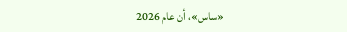«ساس»، أن عام 2026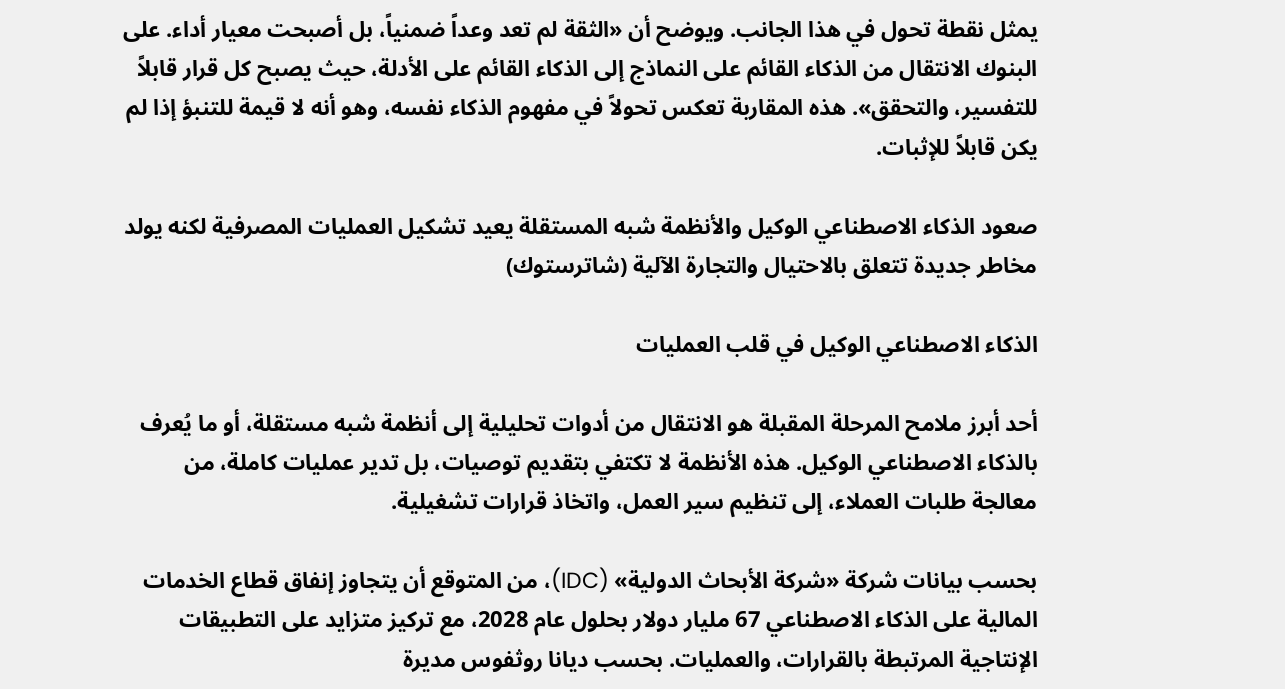يمثل نقطة تحول في هذا الجانب. ويوضح أن «الثقة لم تعد وعداً ضمنياً، بل أصبحت معيار أداء. على البنوك الانتقال من الذكاء القائم على النماذج إلى الذكاء القائم على الأدلة، حيث يصبح كل قرار قابلاً للتفسير، والتحقق». هذه المقاربة تعكس تحولاً في مفهوم الذكاء نفسه، وهو أنه لا قيمة للتنبؤ إذا لم يكن قابلاً للإثبات.

صعود الذكاء الاصطناعي الوكيل والأنظمة شبه المستقلة يعيد تشكيل العمليات المصرفية لكنه يولد مخاطر جديدة تتعلق بالاحتيال والتجارة الآلية (شاترستوك)

الذكاء الاصطناعي الوكيل في قلب العمليات

أحد أبرز ملامح المرحلة المقبلة هو الانتقال من أدوات تحليلية إلى أنظمة شبه مستقلة، أو ما يُعرف بالذكاء الاصطناعي الوكيل. هذه الأنظمة لا تكتفي بتقديم توصيات، بل تدير عمليات كاملة، من معالجة طلبات العملاء، إلى تنظيم سير العمل، واتخاذ قرارات تشغيلية.

بحسب بيانات شركة «شركة الأبحاث الدولية» (IDC)، من المتوقع أن يتجاوز إنفاق قطاع الخدمات المالية على الذكاء الاصطناعي 67 مليار دولار بحلول عام 2028، مع تركيز متزايد على التطبيقات الإنتاجية المرتبطة بالقرارات، والعمليات. بحسب ديانا روثفوس مديرة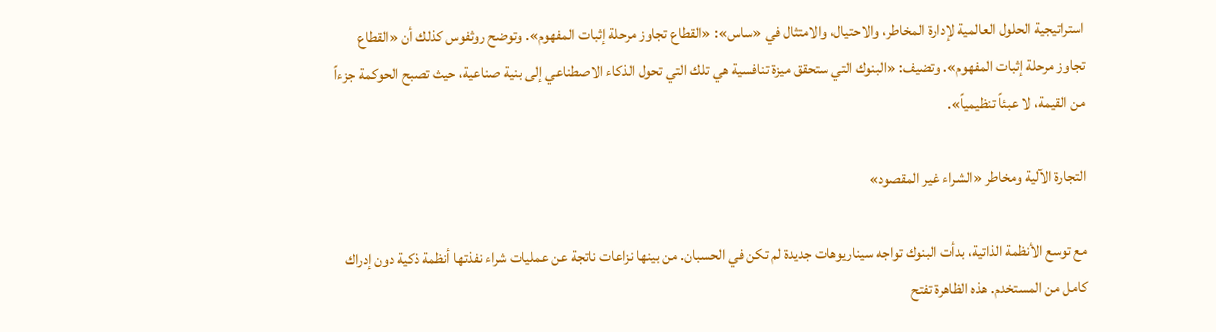استراتيجية الحلول العالمية لإدارة المخاطر، والاحتيال، والامتثال في «ساس»: «القطاع تجاوز مرحلة إثبات المفهوم». وتوضح روثفوس كذلك أن «القطاع تجاوز مرحلة إثبات المفهوم». وتضيف: «البنوك التي ستحقق ميزة تنافسية هي تلك التي تحول الذكاء الاصطناعي إلى بنية صناعية، حيث تصبح الحوكمة جزءاً من القيمة، لا عبئاً تنظيمياً».

التجارة الآلية ومخاطر «الشراء غير المقصود»

مع توسع الأنظمة الذاتية، بدأت البنوك تواجه سيناريوهات جديدة لم تكن في الحسبان. من بينها نزاعات ناتجة عن عمليات شراء نفذتها أنظمة ذكية دون إدراك كامل من المستخدم. هذه الظاهرة تفتح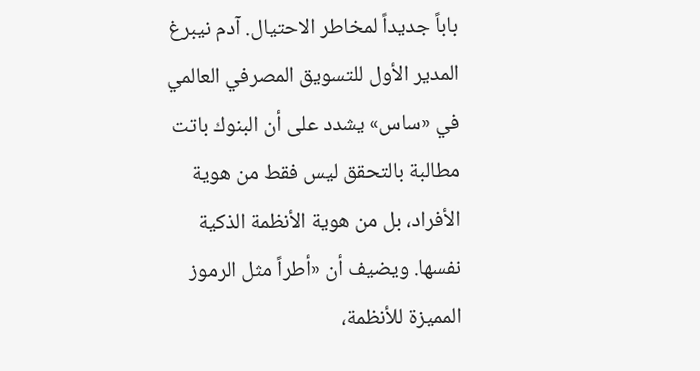باباً جديداً لمخاطر الاحتيال. آدم نيبرغ المدير الأول للتسويق المصرفي العالمي في «ساس» يشدد على أن البنوك باتت مطالبة بالتحقق ليس فقط من هوية الأفراد، بل من هوية الأنظمة الذكية نفسها. ويضيف أن «أطراً مثل الرموز المميزة للأنظمة،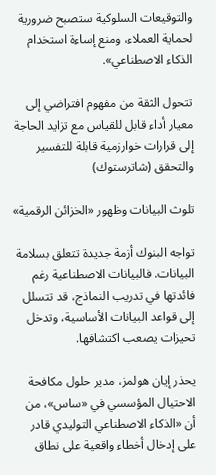والتوقيعات السلوكية ستصبح ضرورية لحماية العملاء، ومنع إساءة استخدام الذكاء الاصطناعي».

تتحول الثقة من مفهوم افتراضي إلى معيار أداء قابل للقياس مع تزايد الحاجة إلى قرارات خوارزمية قابلة للتفسير والتحقق (شاترستوك)

تلوث البيانات وظهور «الخزائن الرقمية»

تواجه البنوك أزمة جديدة تتعلق بسلامة البيانات. فالبيانات الاصطناعية رغم فائدتها في تدريب النماذج، قد تتسلل إلى قواعد البيانات الأساسية، وتدخل تحيزات يصعب اكتشافها.

يحذر إيان هولمز، مدير حلول مكافحة الاحتيال المؤسسي في «ساس»، من أن «الذكاء الاصطناعي التوليدي قادر على إدخال أخطاء واقعية على نطاق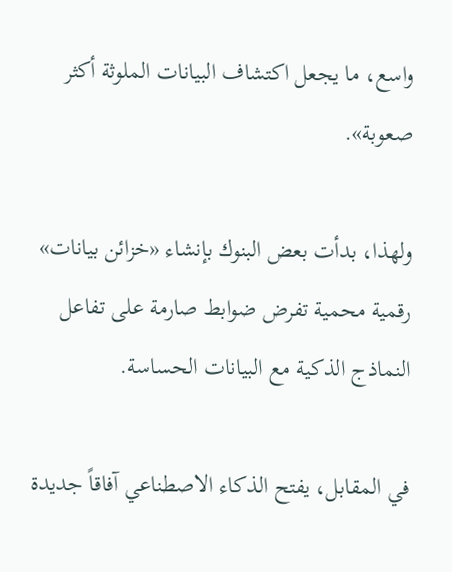واسع، ما يجعل اكتشاف البيانات الملوثة أكثر صعوبة».

ولهذا، بدأت بعض البنوك بإنشاء «خزائن بيانات» رقمية محمية تفرض ضوابط صارمة على تفاعل النماذج الذكية مع البيانات الحساسة.

في المقابل، يفتح الذكاء الاصطناعي آفاقاً جديدة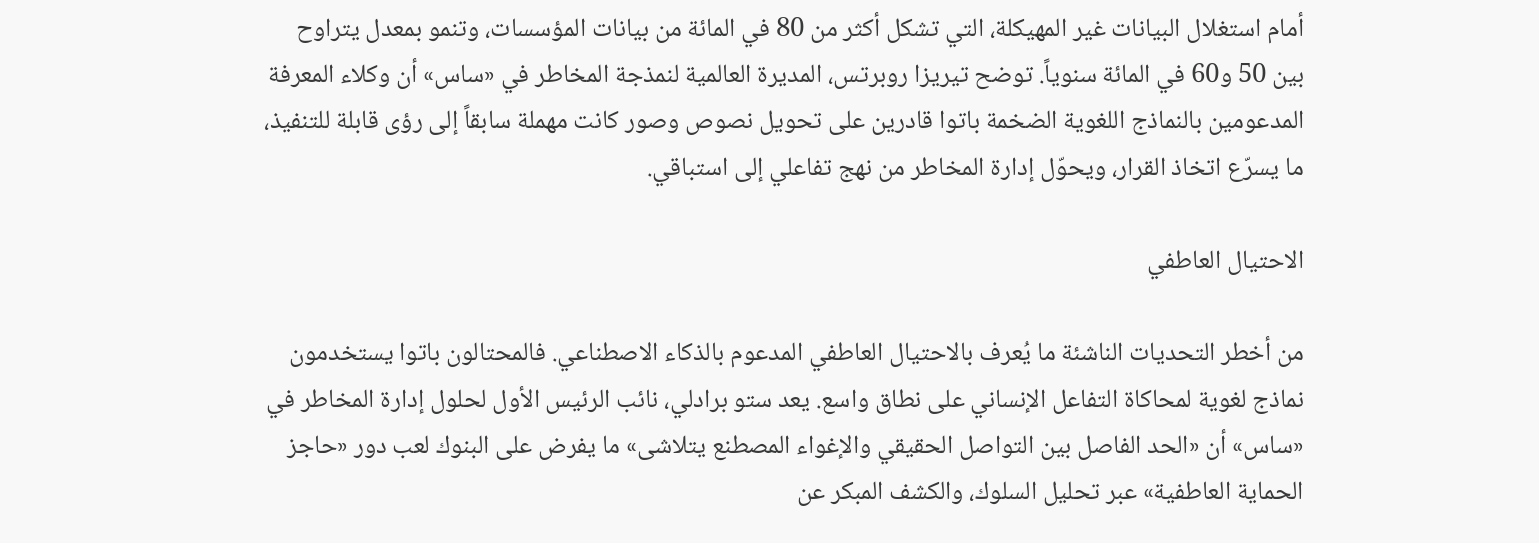أمام استغلال البيانات غير المهيكلة، التي تشكل أكثر من 80 في المائة من بيانات المؤسسات، وتنمو بمعدل يتراوح بين 50 و60 في المائة سنوياً. توضح تيريزا روبرتس، المديرة العالمية لنمذجة المخاطر في «ساس» أن وكلاء المعرفة المدعومين بالنماذج اللغوية الضخمة باتوا قادرين على تحويل نصوص وصور كانت مهملة سابقاً إلى رؤى قابلة للتنفيذ، ما يسرّع اتخاذ القرار، ويحوّل إدارة المخاطر من نهج تفاعلي إلى استباقي.

الاحتيال العاطفي

من أخطر التحديات الناشئة ما يُعرف بالاحتيال العاطفي المدعوم بالذكاء الاصطناعي. فالمحتالون باتوا يستخدمون نماذج لغوية لمحاكاة التفاعل الإنساني على نطاق واسع. يعد ستو برادلي، نائب الرئيس الأول لحلول إدارة المخاطر في «ساس» أن «الحد الفاصل بين التواصل الحقيقي والإغواء المصطنع يتلاشى» ما يفرض على البنوك لعب دور «حاجز الحماية العاطفية» عبر تحليل السلوك، والكشف المبكر عن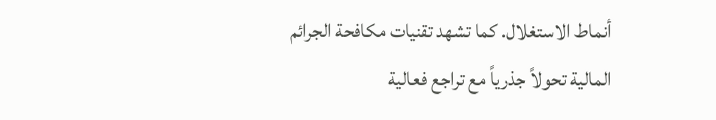أنماط الاستغلال. كما تشهد تقنيات مكافحة الجرائم المالية تحولاً جذرياً مع تراجع فعالية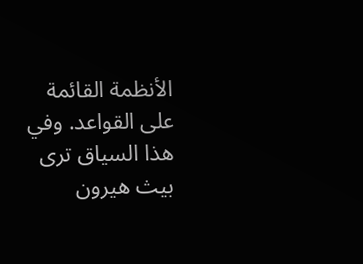الأنظمة القائمة على القواعد. وفي هذا السياق ترى بيث هيرون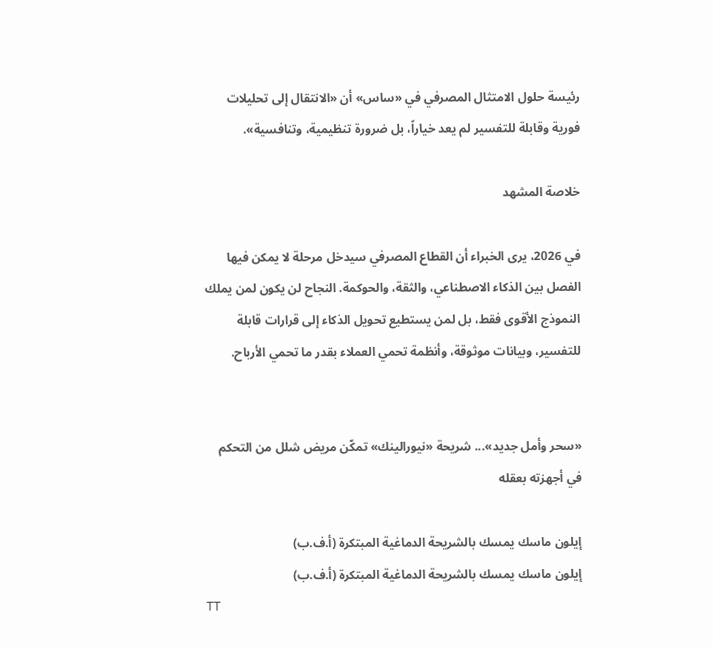رئيسة حلول الامتثال المصرفي في «ساس» أن «الانتقال إلى تحليلات فورية وقابلة للتفسير لم يعد خياراً، بل ضرورة تنظيمية، وتنافسية».

خلاصة المشهد

في 2026، يرى الخبراء أن القطاع المصرفي سيدخل مرحلة لا يمكن فيها الفصل بين الذكاء الاصطناعي، والثقة، والحوكمة. النجاح لن يكون لمن يملك النموذج الأقوى فقط، بل لمن يستطيع تحويل الذكاء إلى قرارات قابلة للتفسير، وبيانات موثوقة، وأنظمة تحمي العملاء بقدر ما تحمي الأرباح.


«سحر وأمل جديد»... شريحة «نيورالينك» تمكّن مريض شلل من التحكم في أجهزته بعقله

إيلون ماسك يمسك بالشريحة الدماغية المبتكرة (أ.ف.ب)
إيلون ماسك يمسك بالشريحة الدماغية المبتكرة (أ.ف.ب)
TT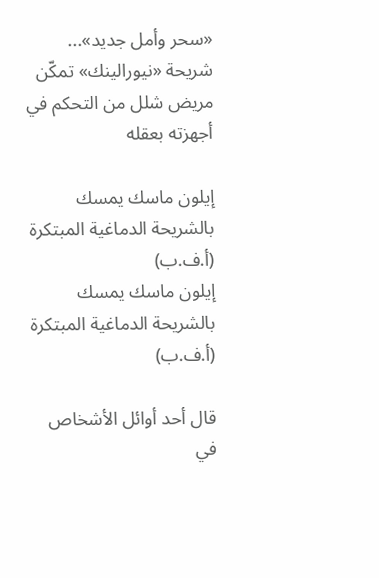«سحر وأمل جديد»... شريحة «نيورالينك» تمكّن مريض شلل من التحكم في أجهزته بعقله

إيلون ماسك يمسك بالشريحة الدماغية المبتكرة (أ.ف.ب)
إيلون ماسك يمسك بالشريحة الدماغية المبتكرة (أ.ف.ب)

قال أحد أوائل الأشخاص في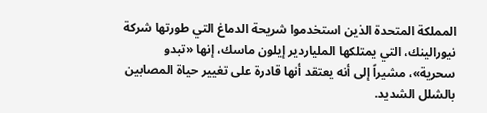المملكة المتحدة الذين استخدموا شريحة الدماغ التي طورتها شركة نيورالينك، التي يمتلكها الملياردير إيلون ماسك، إنها «تبدو سحرية»، مشيراً إلى أنه يعتقد أنها قادرة على تغيير حياة المصابين بالشلل الشديد.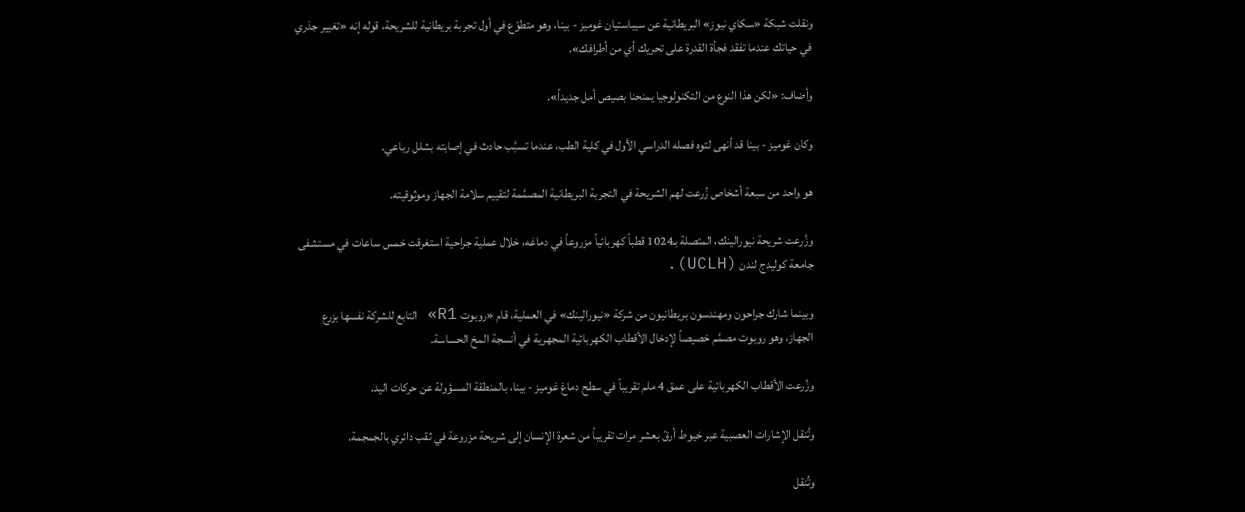ونقلت شبكة «سكاي نيوز» البريطانية عن سيباستيان غوميز - بينا، وهو متطوّع في أول تجربة بريطانية للشريحة، قوله إنه «تغيير جذري في حياتك عندما تفقد فجأة القدرة على تحريك أي من أطرافك».

وأضاف: «لكن هذا النوع من التكنولوجيا يمنحنا بصيص أمل جديداً».

وكان غوميز - بينا قد أنهى لتوه فصله الدراسي الأول في كلية الطب، عندما تسبَّب حادث في إصابته بشلل رباعي.

هو واحد من سبعة أشخاص زُرعت لهم الشريحة في التجربة البريطانية المصمَّمة لتقييم سلامة الجهاز وموثوقيته.

وزُرعت شريحة نيورالينك، المتصلة بـ1024 قطباً كهربائياً مزروعاً في دماغه، خلال عملية جراحية استغرقت خمس ساعات في مستشفى جامعة كوليدج لندن (UCLH).

وبينما شارك جراحون ومهندسون بريطانيون من شركة «نيورالينك» في العملية، قام «روبوت R1» التابع للشركة نفسها بزرع الجهاز، وهو روبوت مصمَّم خصيصاً لإدخال الأقطاب الكهربائية المجهرية في أنسجة المخ الحساسة.

وزُرعت الأقطاب الكهربائية على عمق 4 ملم تقريباً في سطح دماغ غوميز - بينا، بالمنطقة المسؤولة عن حركات اليد.

وتُنقل الإشارات العصبية عبر خيوط أرقّ بعشر مرات تقريباً من شعرة الإنسان إلى شريحة مزروعة في ثقب دائري بالجمجمة.

وتُنقل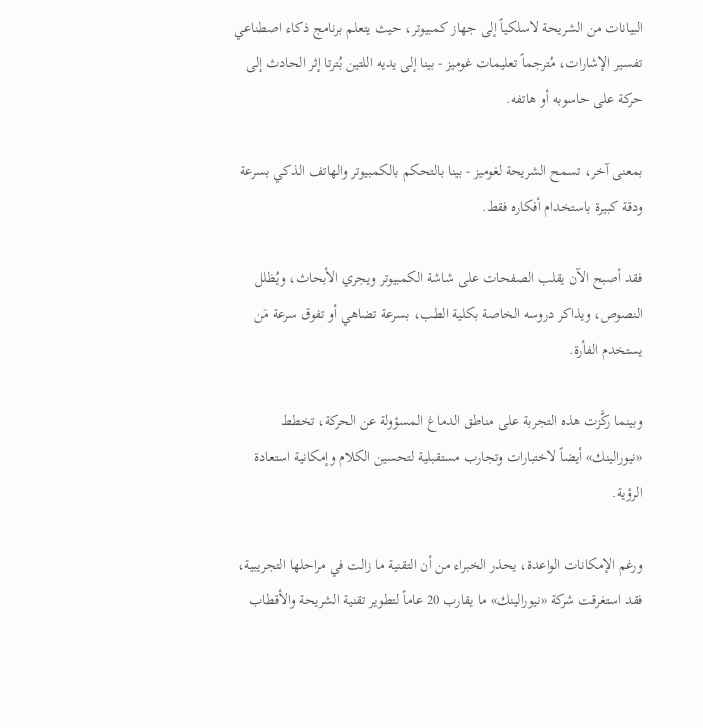البيانات من الشريحة لاسلكياً إلى جهاز كمبيوتر، حيث يتعلم برنامج ذكاء اصطناعي تفسير الإشارات، مُترجماً تعليمات غوميز - بينا إلى يديه اللتين بُترتا إثر الحادث إلى حركة على حاسوبه أو هاتفه.

بمعنى آخر، تسمح الشريحة لغوميز - بينا بالتحكم بالكمبيوتر والهاتف الذكي بسرعة ودقة كبيرة باستخدام أفكاره فقط.

فقد أصبح الآن يقلب الصفحات على شاشة الكمبيوتر ويجري الأبحاث، ويُظلل النصوص، ويذاكر دروسه الخاصة بكلية الطب، بسرعة تضاهي أو تفوق سرعة مَن يستخدم الفأرة.

وبينما ركَّزت هذه التجربة على مناطق الدماغ المسؤولة عن الحركة، تخطط «نيورالينك» أيضاً لاختبارات وتجارب مستقبلية لتحسين الكلام وإمكانية استعادة الرؤية.

ورغم الإمكانات الواعدة، يحذر الخبراء من أن التقنية ما زالت في مراحلها التجريبية، فقد استغرقت شركة «نيورالينك» ما يقارب 20 عاماً لتطوير تقنية الشريحة والأقطاب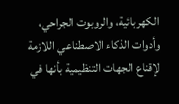الكهربائية، والروبوت الجراحي، وأدوات الذكاء الاصطناعي اللازمة لإقناع الجهات التنظيمية بأنها في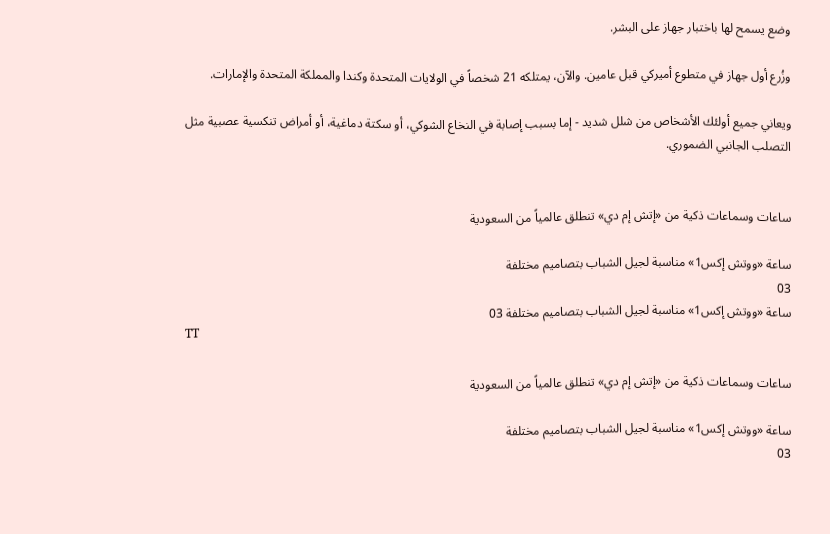وضع يسمح لها باختبار جهاز على البشر.

وزُرع أول جهاز في متطوع أميركي قبل عامين. والآن، يمتلكه 21 شخصاً في الولايات المتحدة وكندا والمملكة المتحدة والإمارات.

ويعاني جميع أولئك الأشخاص من شلل شديد - إما بسبب إصابة في النخاع الشوكي، أو سكتة دماغية، أو أمراض تنكسية عصبية مثل التصلب الجانبي الضموري.


ساعات وسماعات ذكية من «إتش إم دي» تنطلق عالمياً من السعودية

ساعة «ووتش إكس1» مناسبة لجيل الشباب بتصاميم مختلفة
03
ساعة «ووتش إكس1» مناسبة لجيل الشباب بتصاميم مختلفة 03
TT

ساعات وسماعات ذكية من «إتش إم دي» تنطلق عالمياً من السعودية

ساعة «ووتش إكس1» مناسبة لجيل الشباب بتصاميم مختلفة
03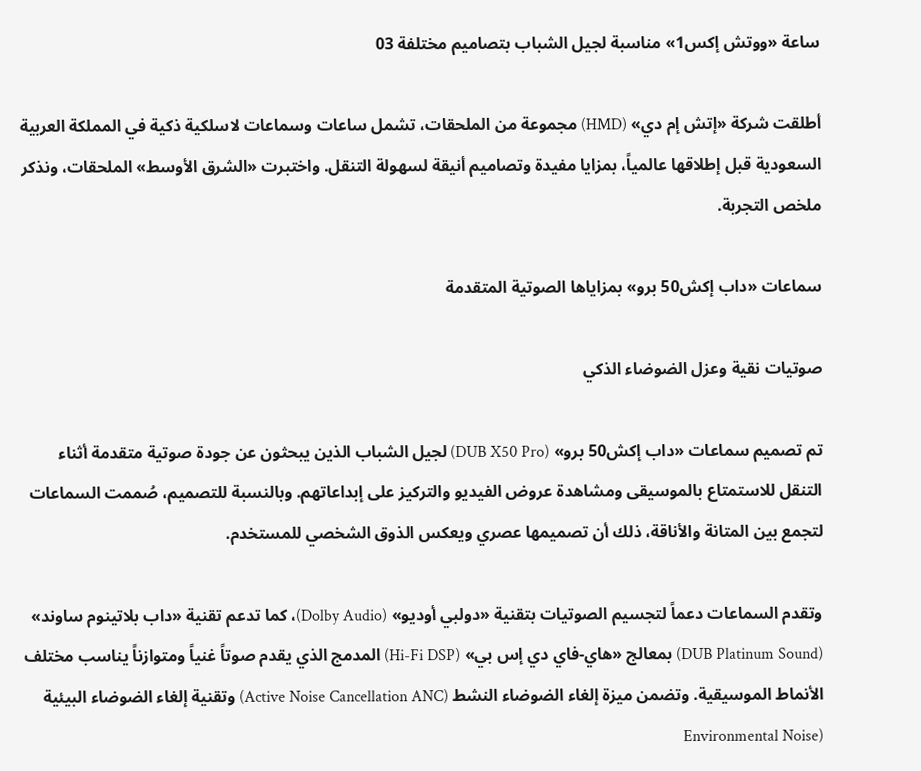ساعة «ووتش إكس1» مناسبة لجيل الشباب بتصاميم مختلفة 03

أطلقت شركة «إتش إم دي» (HMD) مجموعة من الملحقات، تشمل ساعات وسماعات لاسلكية ذكية في المملكة العربية السعودية قبل إطلاقها عالمياً، بمزايا مفيدة وتصاميم أنيقة لسهولة التنقل. واختبرت «الشرق الأوسط» الملحقات، ونذكر ملخص التجربة.

سماعات «داب إكش50 برو» بمزاياها الصوتية المتقدمة

صوتيات نقية وعزل الضوضاء الذكي

تم تصميم سماعات «داب إكش50 برو» (DUB X50 Pro) لجيل الشباب الذين يبحثون عن جودة صوتية متقدمة أثناء التنقل للاستمتاع بالموسيقى ومشاهدة عروض الفيديو والتركيز على إبداعاتهم. وبالنسبة للتصميم، صُممت السماعات لتجمع بين المتانة والأناقة، ذلك أن تصميمها عصري ويعكس الذوق الشخصي للمستخدم.

وتقدم السماعات دعماً لتجسيم الصوتيات بتقنية «دولبي أوديو» (Dolby Audio)، كما تدعم تقنية «داب بلاتينوم ساوند» (DUB Platinum Sound) بمعالج «هاي-فاي دي إس بي» (Hi-Fi DSP) المدمج الذي يقدم صوتاً غنياً ومتوازناً يناسب مختلف الأنماط الموسيقية. وتضمن ميزة إلغاء الضوضاء النشط (Active Noise Cancellation ANC) وتقنية إلغاء الضوضاء البيئية (Environmental Noise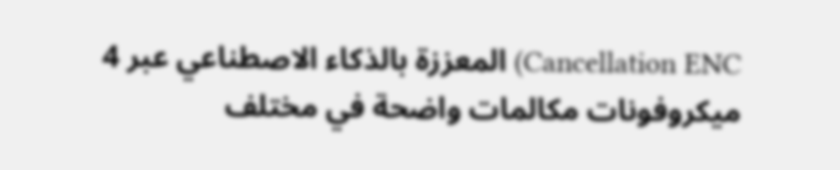Cancellation ENC) المعززة بالذكاء الاصطناعي عبر 4 ميكروفونات مكالمات واضحة في مختلف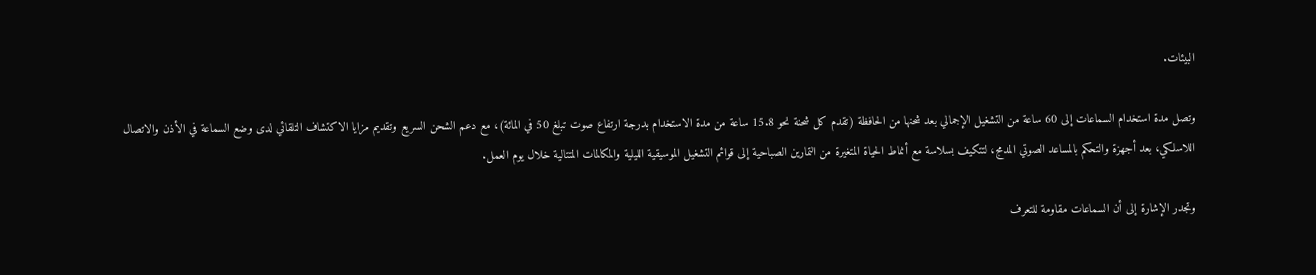البيئات.

وتصل مدة استخدام السماعات إلى 60 ساعة من التشغيل الإجمالي بعد شحنها من الحافظة (تقدم كل شحنة نحو 15.8 ساعة من مدة الاستخدام بدرجة ارتفاع صوت تبلغ 50 في المائة)، مع دعم الشحن السريع وتقديم مزايا الاكتشاف التلقائي لدى وضع السماعة في الأذن والاتصال اللاسلكي، بعد أجهزة والتحكم بالمساعد الصوتي المدمج، لتتكيف بسلاسة مع أنماط الحياة المتغيرة من التمارين الصباحية إلى قوائم التشغيل الموسيقية الليلية والمكالمات المتتالية خلال يوم العمل.

وتجدر الإشارة إلى أن السماعات مقاومة للتعرف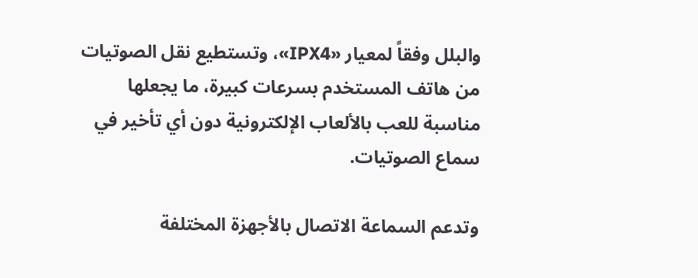والبلل وفقاً لمعيار «IPX4»، وتستطيع نقل الصوتيات من هاتف المستخدم بسرعات كبيرة، ما يجعلها مناسبة للعب بالألعاب الإلكترونية دون أي تأخير في سماع الصوتيات.

وتدعم السماعة الاتصال بالأجهزة المختلفة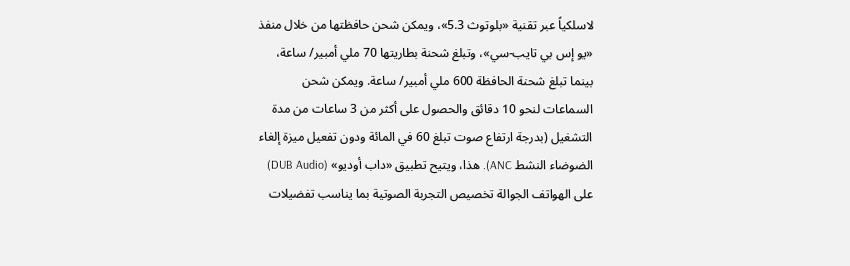لاسلكياً عبر تقنية «بلوتوث 5.3»، ويمكن شحن حافظتها من خلال منفذ «يو إس بي تايب-سي»، وتبلغ شحنة بطاريتها 70 ملي أمبير/ ساعة، بينما تبلغ شحنة الحافظة 600 ملي أمبير/ ساعة. ويمكن شحن السماعات لنحو 10 دقائق والحصول على أكثر من 3 ساعات من مدة التشغيل (بدرجة ارتفاع صوت تبلغ 60 في المائة ودون تفعيل ميزة إلغاء الضوضاء النشط ANC). هذا، ويتيح تطبيق «داب أوديو» (DUB Audio) على الهواتف الجوالة تخصيص التجربة الصوتية بما يناسب تفضيلات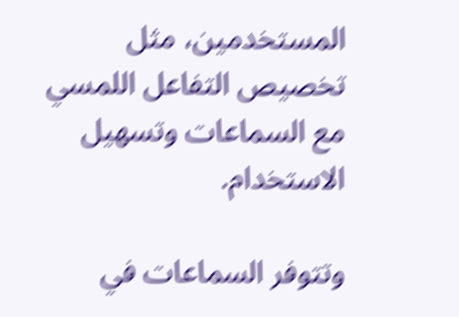المستخدمين، مثل تخصيص التفاعل اللمسي مع السماعات وتسهيل الاستخدام.

وتتوفر السماعات في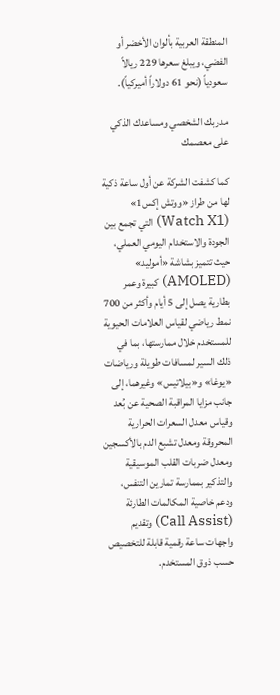المنطقة العربية بألوان الأخضر أو الفضي، ويبلغ سعرها 229 ريالاً سعودياً (نحو 61 دولاراً أميركياً).

مدربك الشخصي ومساعدك الذكي على معصمك

كما كشفت الشركة عن أول ساعة ذكية لها من طراز «ووتش إكس1» (Watch X1) التي تجمع بين الجودة والاستخدام اليومي العملي، حيث تتميز بشاشة «أموليد» (AMOLED) كبيرة وعمر بطارية يصل إلى 5 أيام وأكثر من 700 نمط رياضي لقياس العلامات الحيوية للمستخدم خلال ممارستها، بما في ذلك السير لمسافات طويلة ورياضات «يوغا» و«بيلاتيس» وغيرهما، إلى جانب مزايا المراقبة الصحية عن بُعد وقياس معدل السعرات الحرارية المحروقة ومعدل تشبع الدم بالأكسجين ومعدل ضربات القلب الموسيقية والتذكير بممارسة تمارين التنفس، ودعم خاصية المكالمات الطارئة (Call Assist) وتقديم واجهات ساعة رقمية قابلة للتخصيص حسب ذوق المستخدم.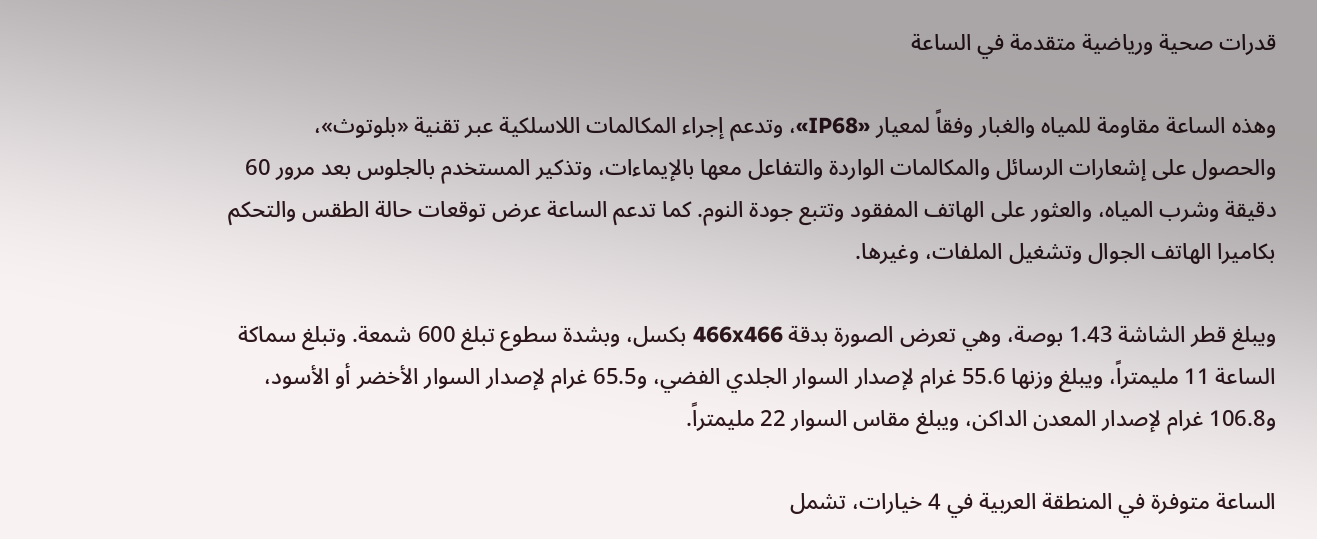قدرات صحية ورياضية متقدمة في الساعة

وهذه الساعة مقاومة للمياه والغبار وفقاً لمعيار «IP68»، وتدعم إجراء المكالمات اللاسلكية عبر تقنية «بلوتوث»، والحصول على إشعارات الرسائل والمكالمات الواردة والتفاعل معها بالإيماءات، وتذكير المستخدم بالجلوس بعد مرور 60 دقيقة وشرب المياه، والعثور على الهاتف المفقود وتتبع جودة النوم. كما تدعم الساعة عرض توقعات حالة الطقس والتحكم بكاميرا الهاتف الجوال وتشغيل الملفات، وغيرها.

ويبلغ قطر الشاشة 1.43 بوصة، وهي تعرض الصورة بدقة 466x466 بكسل، وبشدة سطوع تبلغ 600 شمعة. وتبلغ سماكة الساعة 11 مليمتراً، ويبلغ وزنها 55.6 غرام لإصدار السوار الجلدي الفضي، و65.5 غرام لإصدار السوار الأخضر أو الأسود، و106.8 غرام لإصدار المعدن الداكن، ويبلغ مقاس السوار 22 مليمتراً.

الساعة متوفرة في المنطقة العربية في 4 خيارات، تشمل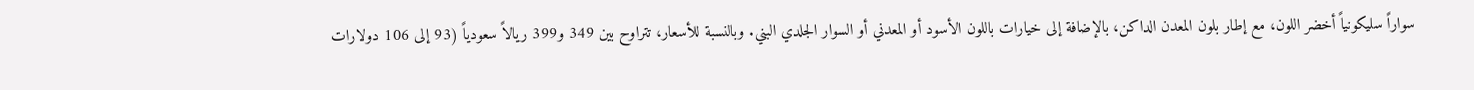سواراً سليكونياً أخضر اللون، مع إطار بلون المعدن الداكن، بالإضافة إلى خيارات باللون الأسود أو المعدني أو السوار الجلدي البني. وبالنسبة للأسعار، تتراوح بين 349 و399 ريالاً سعودياً (93 إلى 106 دولارات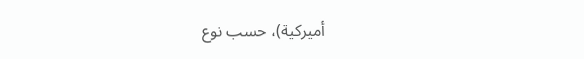أميركية)، حسب نوع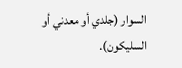السوار (جلدي أو معدني أو السليكون).